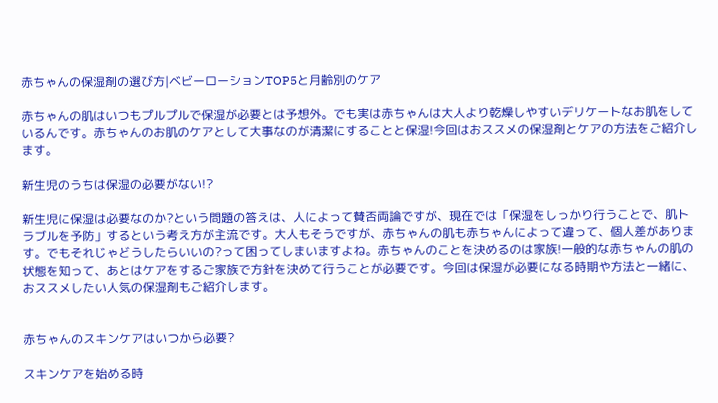赤ちゃんの保湿剤の選び方|ベビーローションTOP5と月齢別のケア

赤ちゃんの肌はいつもプルプルで保湿が必要とは予想外。でも実は赤ちゃんは大人より乾燥しやすいデリケートなお肌をしているんです。赤ちゃんのお肌のケアとして大事なのが清潔にすることと保湿!今回はおススメの保湿剤とケアの方法をご紹介します。

新生児のうちは保湿の必要がない!?

新生児に保湿は必要なのか?という問題の答えは、人によって賛否両論ですが、現在では「保湿をしっかり行うことで、肌トラブルを予防」するという考え方が主流です。大人もそうですが、赤ちゃんの肌も赤ちゃんによって違って、個人差があります。でもそれじゃどうしたらいいの?って困ってしまいますよね。赤ちゃんのことを決めるのは家族!一般的な赤ちゃんの肌の状態を知って、あとはケアをするご家族で方針を決めて行うことが必要です。今回は保湿が必要になる時期や方法と一緒に、おススメしたい人気の保湿剤もご紹介します。


赤ちゃんのスキンケアはいつから必要?

スキンケアを始める時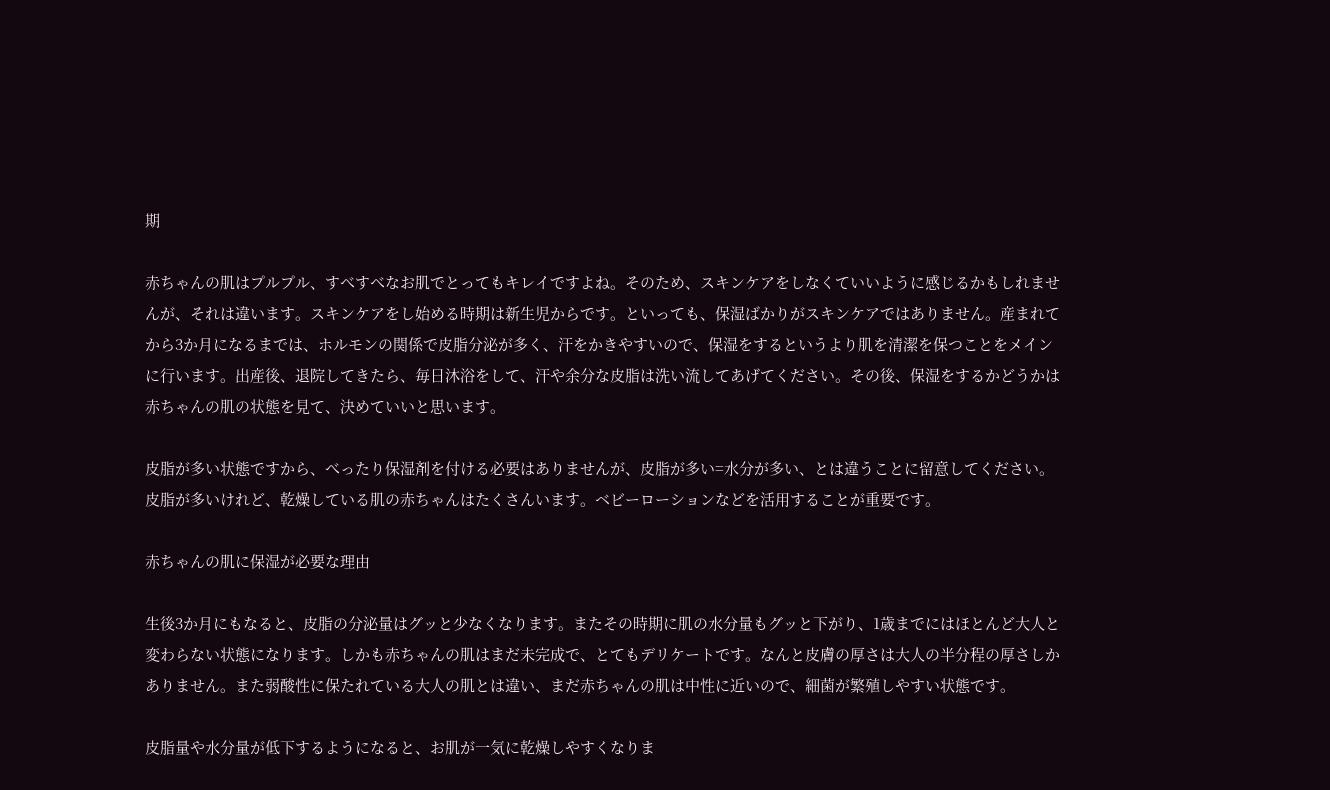期

赤ちゃんの肌はプルプル、すべすべなお肌でとってもキレイですよね。そのため、スキンケアをしなくていいように感じるかもしれませんが、それは違います。スキンケアをし始める時期は新生児からです。といっても、保湿ばかりがスキンケアではありません。産まれてから3か月になるまでは、ホルモンの関係で皮脂分泌が多く、汗をかきやすいので、保湿をするというより肌を清潔を保つことをメインに行います。出産後、退院してきたら、毎日沐浴をして、汗や余分な皮脂は洗い流してあげてください。その後、保湿をするかどうかは赤ちゃんの肌の状態を見て、決めていいと思います。

皮脂が多い状態ですから、べったり保湿剤を付ける必要はありませんが、皮脂が多い=水分が多い、とは違うことに留意してください。皮脂が多いけれど、乾燥している肌の赤ちゃんはたくさんいます。ベビーローションなどを活用することが重要です。

赤ちゃんの肌に保湿が必要な理由

生後3か月にもなると、皮脂の分泌量はグッと少なくなります。またその時期に肌の水分量もグッと下がり、1歳までにはほとんど大人と変わらない状態になります。しかも赤ちゃんの肌はまだ未完成で、とてもデリケートです。なんと皮膚の厚さは大人の半分程の厚さしかありません。また弱酸性に保たれている大人の肌とは違い、まだ赤ちゃんの肌は中性に近いので、細菌が繁殖しやすい状態です。

皮脂量や水分量が低下するようになると、お肌が一気に乾燥しやすくなりま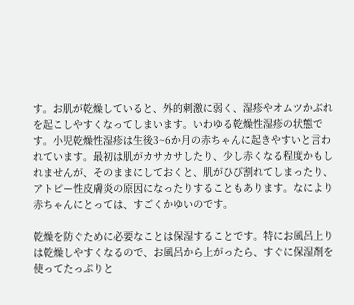す。お肌が乾燥していると、外的刺激に弱く、湿疹やオムツかぶれを起こしやすくなってしまいます。いわゆる乾燥性湿疹の状態です。小児乾燥性湿疹は生後3~6か月の赤ちゃんに起きやすいと言われています。最初は肌がカサカサしたり、少し赤くなる程度かもしれませんが、そのままにしておくと、肌がひび割れてしまったり、アトピー性皮膚炎の原因になったりすることもあります。なにより赤ちゃんにとっては、すごくかゆいのです。

乾燥を防ぐために必要なことは保湿することです。特にお風呂上りは乾燥しやすくなるので、お風呂から上がったら、すぐに保湿剤を使ってたっぷりと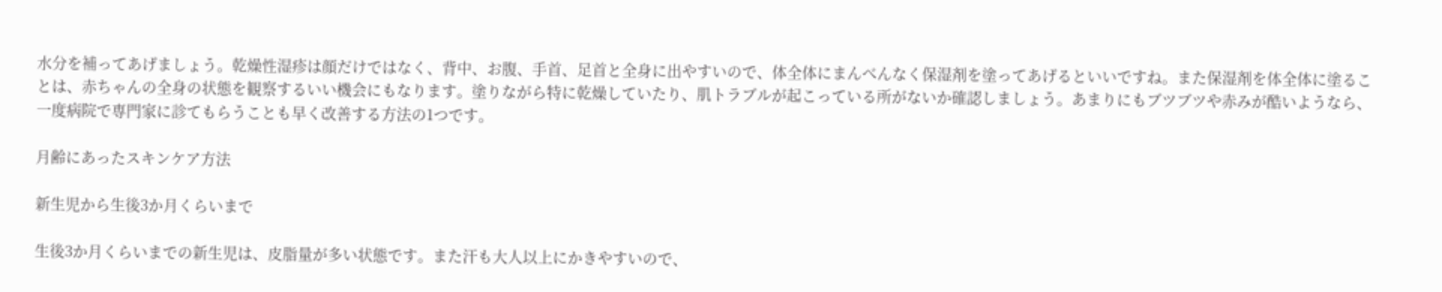水分を補ってあげましょう。乾燥性湿疹は顔だけではなく、背中、お腹、手首、足首と全身に出やすいので、体全体にまんべんなく保湿剤を塗ってあげるといいですね。また保湿剤を体全体に塗ることは、赤ちゃんの全身の状態を観察するいい機会にもなります。塗りながら特に乾燥していたり、肌トラブルが起こっている所がないか確認しましょう。あまりにもブツブツや赤みが酷いようなら、一度病院で専門家に診てもらうことも早く改善する方法の1つです。

月齢にあったスキンケア方法

新生児から生後3か月くらいまで

生後3か月くらいまでの新生児は、皮脂量が多い状態です。また汗も大人以上にかきやすいので、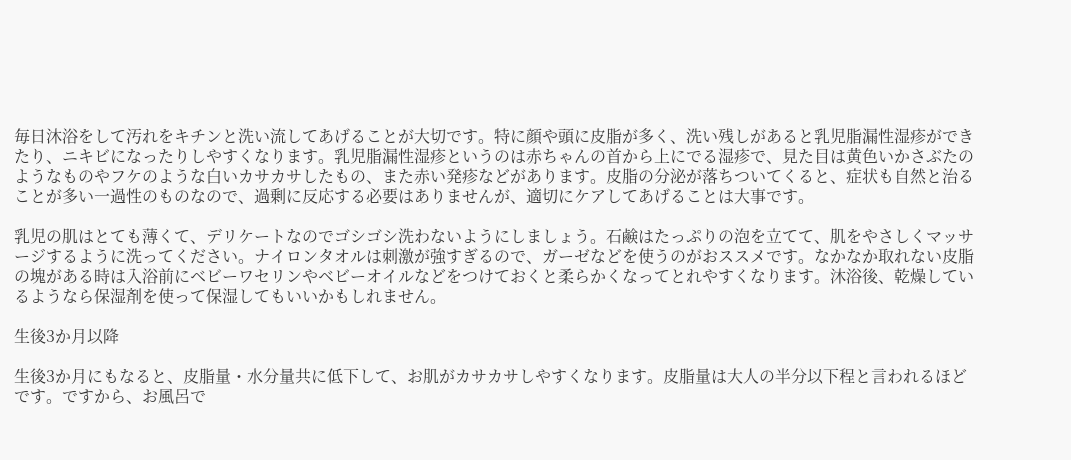毎日沐浴をして汚れをキチンと洗い流してあげることが大切です。特に顔や頭に皮脂が多く、洗い残しがあると乳児脂漏性湿疹ができたり、ニキビになったりしやすくなります。乳児脂漏性湿疹というのは赤ちゃんの首から上にでる湿疹で、見た目は黄色いかさぶたのようなものやフケのような白いカサカサしたもの、また赤い発疹などがあります。皮脂の分泌が落ちついてくると、症状も自然と治ることが多い一過性のものなので、過剰に反応する必要はありませんが、適切にケアしてあげることは大事です。

乳児の肌はとても薄くて、デリケートなのでゴシゴシ洗わないようにしましょう。石鹸はたっぷりの泡を立てて、肌をやさしくマッサージするように洗ってください。ナイロンタオルは刺激が強すぎるので、ガーゼなどを使うのがおススメです。なかなか取れない皮脂の塊がある時は入浴前にベビーワセリンやベビーオイルなどをつけておくと柔らかくなってとれやすくなります。沐浴後、乾燥しているようなら保湿剤を使って保湿してもいいかもしれません。

生後3か月以降

生後3か月にもなると、皮脂量・水分量共に低下して、お肌がカサカサしやすくなります。皮脂量は大人の半分以下程と言われるほどです。ですから、お風呂で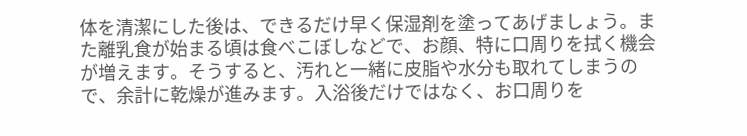体を清潔にした後は、できるだけ早く保湿剤を塗ってあげましょう。また離乳食が始まる頃は食べこぼしなどで、お顔、特に口周りを拭く機会が増えます。そうすると、汚れと一緒に皮脂や水分も取れてしまうので、余計に乾燥が進みます。入浴後だけではなく、お口周りを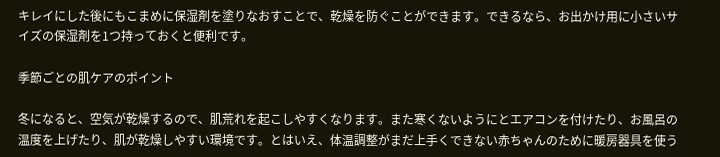キレイにした後にもこまめに保湿剤を塗りなおすことで、乾燥を防ぐことができます。できるなら、お出かけ用に小さいサイズの保湿剤を1つ持っておくと便利です。

季節ごとの肌ケアのポイント

冬になると、空気が乾燥するので、肌荒れを起こしやすくなります。また寒くないようにとエアコンを付けたり、お風呂の温度を上げたり、肌が乾燥しやすい環境です。とはいえ、体温調整がまだ上手くできない赤ちゃんのために暖房器具を使う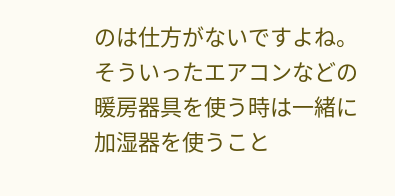のは仕方がないですよね。そういったエアコンなどの暖房器具を使う時は一緒に加湿器を使うこと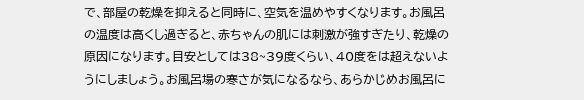で、部屋の乾燥を抑えると同時に、空気を温めやすくなります。お風呂の温度は高くし過ぎると、赤ちゃんの肌には刺激が強すぎたり、乾燥の原因になります。目安としては38~39度くらい、40度をは超えないようにしましょう。お風呂場の寒さが気になるなら、あらかじめお風呂に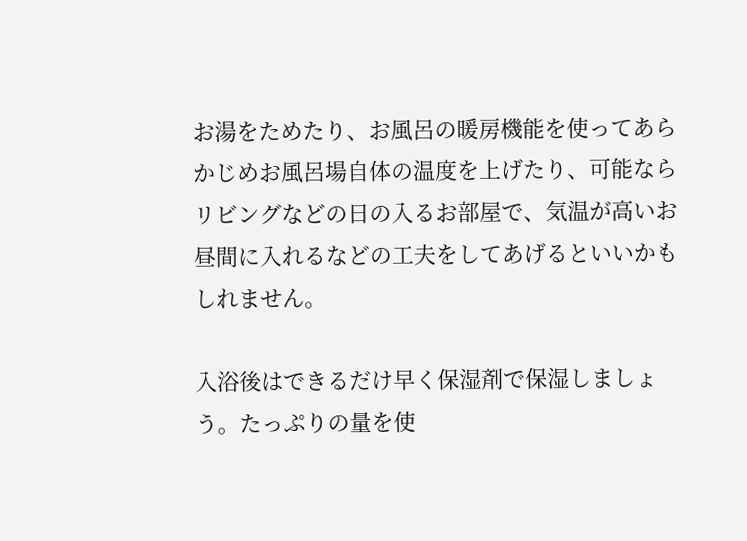お湯をためたり、お風呂の暖房機能を使ってあらかじめお風呂場自体の温度を上げたり、可能ならリビングなどの日の入るお部屋で、気温が高いお昼間に入れるなどの工夫をしてあげるといいかもしれません。

入浴後はできるだけ早く保湿剤で保湿しましょう。たっぷりの量を使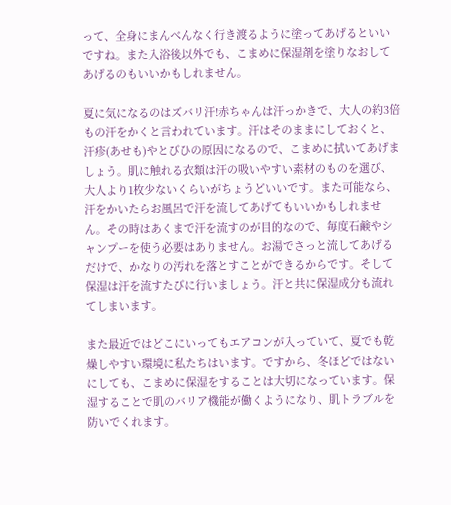って、全身にまんべんなく行き渡るように塗ってあげるといいですね。また入浴後以外でも、こまめに保湿剤を塗りなおしてあげるのもいいかもしれません。

夏に気になるのはズバリ汗!赤ちゃんは汗っかきで、大人の約3倍もの汗をかくと言われています。汗はそのままにしておくと、汗疹(あせも)やとびひの原因になるので、こまめに拭いてあげましょう。肌に触れる衣類は汗の吸いやすい素材のものを選び、大人より1枚少ないくらいがちょうどいいです。また可能なら、汗をかいたらお風呂で汗を流してあげてもいいかもしれません。その時はあくまで汗を流すのが目的なので、毎度石鹸やシャンプーを使う必要はありません。お湯でさっと流してあげるだけで、かなりの汚れを落とすことができるからです。そして保湿は汗を流すたびに行いましょう。汗と共に保湿成分も流れてしまいます。

また最近ではどこにいってもエアコンが入っていて、夏でも乾燥しやすい環境に私たちはいます。ですから、冬ほどではないにしても、こまめに保湿をすることは大切になっています。保湿することで肌のバリア機能が働くようになり、肌トラブルを防いでくれます。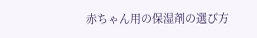赤ちゃん用の保湿剤の選び方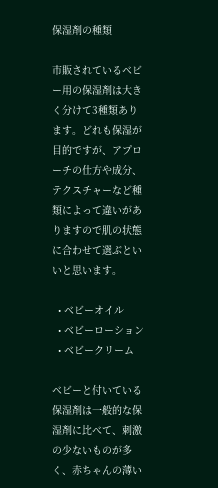保湿剤の種類

市販されているベビー用の保湿剤は大きく分けて3種類あります。どれも保湿が目的ですが、アプローチの仕方や成分、テクスチャーなど種類によって違いがありますので肌の状態に合わせて選ぶといいと思います。

  • ベビーオイル
  • ベビーローション
  • ベビークリーム

ベビーと付いている保湿剤は一般的な保湿剤に比べて、刺激の少ないものが多く、赤ちゃんの薄い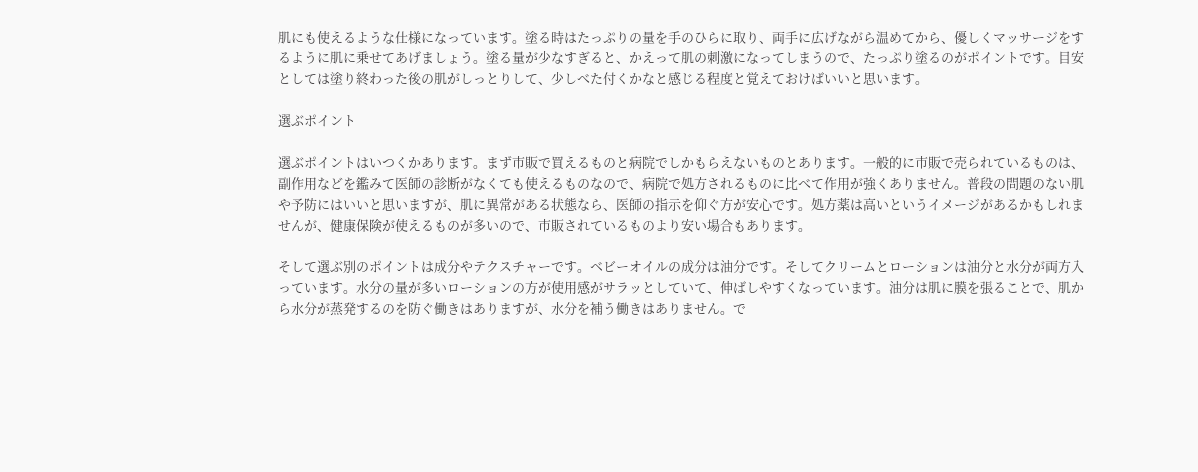肌にも使えるような仕様になっています。塗る時はたっぷりの量を手のひらに取り、両手に広げながら温めてから、優しくマッサージをするように肌に乗せてあげましょう。塗る量が少なすぎると、かえって肌の刺激になってしまうので、たっぷり塗るのがポイントです。目安としては塗り終わった後の肌がしっとりして、少しべた付くかなと感じる程度と覚えておけばいいと思います。

選ぶポイント

選ぶポイントはいつくかあります。まず市販で買えるものと病院でしかもらえないものとあります。一般的に市販で売られているものは、副作用などを鑑みて医師の診断がなくても使えるものなので、病院で処方されるものに比べて作用が強くありません。普段の問題のない肌や予防にはいいと思いますが、肌に異常がある状態なら、医師の指示を仰ぐ方が安心です。処方薬は高いというイメージがあるかもしれませんが、健康保険が使えるものが多いので、市販されているものより安い場合もあります。

そして選ぶ別のポイントは成分やテクスチャーです。ベビーオイルの成分は油分です。そしてクリームとローションは油分と水分が両方入っています。水分の量が多いローションの方が使用感がサラッとしていて、伸ばしやすくなっています。油分は肌に膜を張ることで、肌から水分が蒸発するのを防ぐ働きはありますが、水分を補う働きはありません。で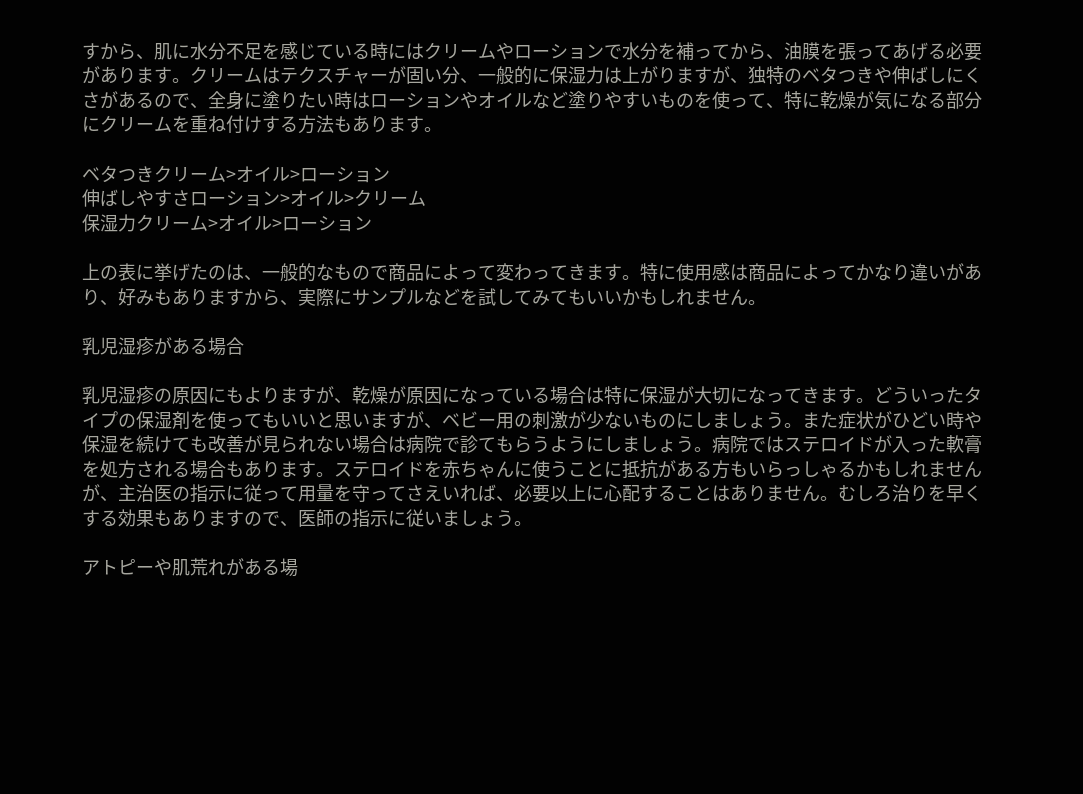すから、肌に水分不足を感じている時にはクリームやローションで水分を補ってから、油膜を張ってあげる必要があります。クリームはテクスチャーが固い分、一般的に保湿力は上がりますが、独特のベタつきや伸ばしにくさがあるので、全身に塗りたい時はローションやオイルなど塗りやすいものを使って、特に乾燥が気になる部分にクリームを重ね付けする方法もあります。

ベタつきクリーム>オイル>ローション
伸ばしやすさローション>オイル>クリーム
保湿力クリーム>オイル>ローション

上の表に挙げたのは、一般的なもので商品によって変わってきます。特に使用感は商品によってかなり違いがあり、好みもありますから、実際にサンプルなどを試してみてもいいかもしれません。

乳児湿疹がある場合

乳児湿疹の原因にもよりますが、乾燥が原因になっている場合は特に保湿が大切になってきます。どういったタイプの保湿剤を使ってもいいと思いますが、ベビー用の刺激が少ないものにしましょう。また症状がひどい時や保湿を続けても改善が見られない場合は病院で診てもらうようにしましょう。病院ではステロイドが入った軟膏を処方される場合もあります。ステロイドを赤ちゃんに使うことに抵抗がある方もいらっしゃるかもしれませんが、主治医の指示に従って用量を守ってさえいれば、必要以上に心配することはありません。むしろ治りを早くする効果もありますので、医師の指示に従いましょう。

アトピーや肌荒れがある場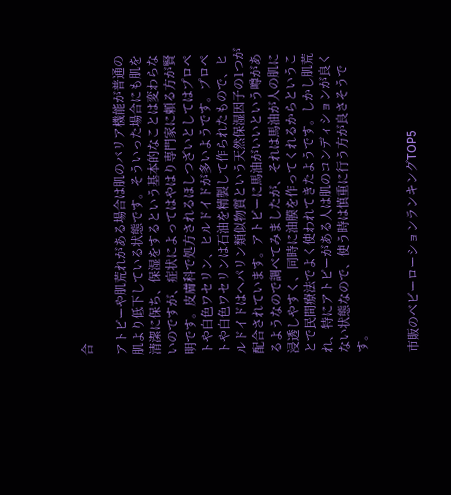合

アトピーや肌荒れがある場合は肌のバリア機能が普通の肌より低下している状態です。そういった場合にも肌を清潔に保ち、保湿をするという基本的なことは変わらないのですが、症状によってはやはり専門家に頼る方が賢明です。皮膚科で処方されるほしつざいとしてはプロペトや白色ワセリン、ヒルドイドが多いようです。プロペトや白色ワセリンは石油を精製して作られたもので、ヒルドイドはヘパリン類似物質という天然保湿因子の1つが配合されています。アトピーに馬油がいいという噂があるようなので調べてみましたが、それは馬油が人の肌に浸透しやすく、同時に油膜を作ってくれるからということで民間療法でよく使われてきたようです。しかし肌荒れ、特にアトピーがある人は肌のコンディションが良くない状態なので、使う時は慎重に行う方が良さそうです。


市販のベビーローションランキングTOP5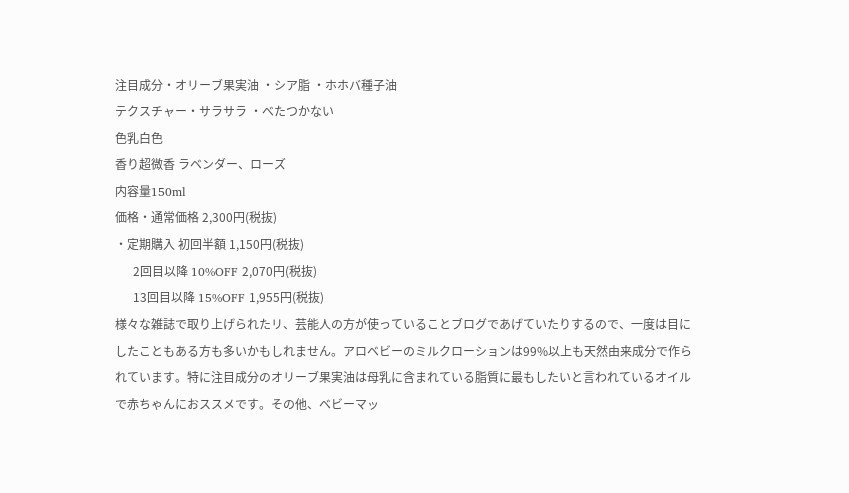注目成分・オリーブ果実油 ・シア脂 ・ホホバ種子油
テクスチャー・サラサラ ・べたつかない
色乳白色
香り超微香 ラベンダー、ローズ
内容量150ml
価格・通常価格 2,300円(税抜)
・定期購入 初回半額 1,150円(税抜)
      2回目以降 10%OFF 2,070円(税抜)
      13回目以降 15%OFF 1,955円(税抜)
様々な雑誌で取り上げられたリ、芸能人の方が使っていることブログであげていたりするので、一度は目にしたこともある方も多いかもしれません。アロベビーのミルクローションは99%以上も天然由来成分で作られています。特に注目成分のオリーブ果実油は母乳に含まれている脂質に最もしたいと言われているオイルで赤ちゃんにおススメです。その他、ベビーマッ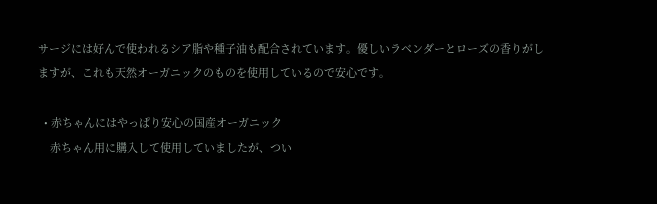サージには好んで使われるシア脂や種子油も配合されています。優しいラベンダーとローズの香りがしますが、これも天然オーガニックのものを使用しているので安心です。

  • 赤ちゃんにはやっぱり安心の国産オーガニック
    赤ちゃん用に購入して使用していましたが、つい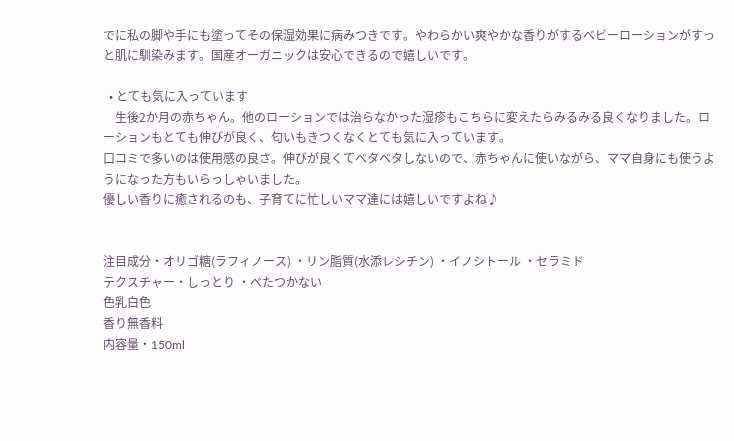でに私の脚や手にも塗ってその保湿効果に病みつきです。やわらかい爽やかな香りがするベビーローションがすっと肌に馴染みます。国産オーガニックは安心できるので嬉しいです。

  • とても気に入っています
    生後2か月の赤ちゃん。他のローションでは治らなかった湿疹もこちらに変えたらみるみる良くなりました。ローションもとても伸びが良く、匂いもきつくなくとても気に入っています。
口コミで多いのは使用感の良さ。伸びが良くてベタベタしないので、赤ちゃんに使いながら、ママ自身にも使うようになった方もいらっしゃいました。
優しい香りに癒されるのも、子育てに忙しいママ達には嬉しいですよね♪


注目成分・オリゴ糖(ラフィノース) ・リン脂質(水添レシチン) ・イノシトール ・セラミド
テクスチャー・しっとり ・べたつかない
色乳白色
香り無香料
内容量・150ml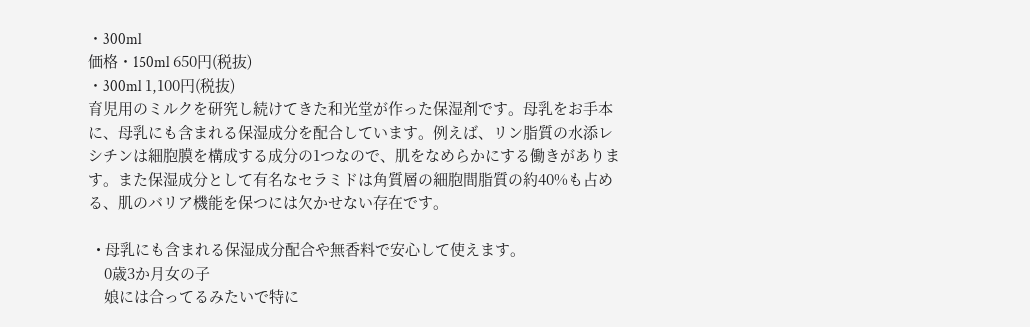・300ml
価格・150ml 650円(税抜)
・300ml 1,100円(税抜)
育児用のミルクを研究し続けてきた和光堂が作った保湿剤です。母乳をお手本に、母乳にも含まれる保湿成分を配合しています。例えば、リン脂質の水添レシチンは細胞膜を構成する成分の1つなので、肌をなめらかにする働きがあります。また保湿成分として有名なセラミドは角質層の細胞間脂質の約40%も占める、肌のバリア機能を保つには欠かせない存在です。

  • 母乳にも含まれる保湿成分配合や無香料で安心して使えます。
    0歳3か月女の子
    娘には合ってるみたいで特に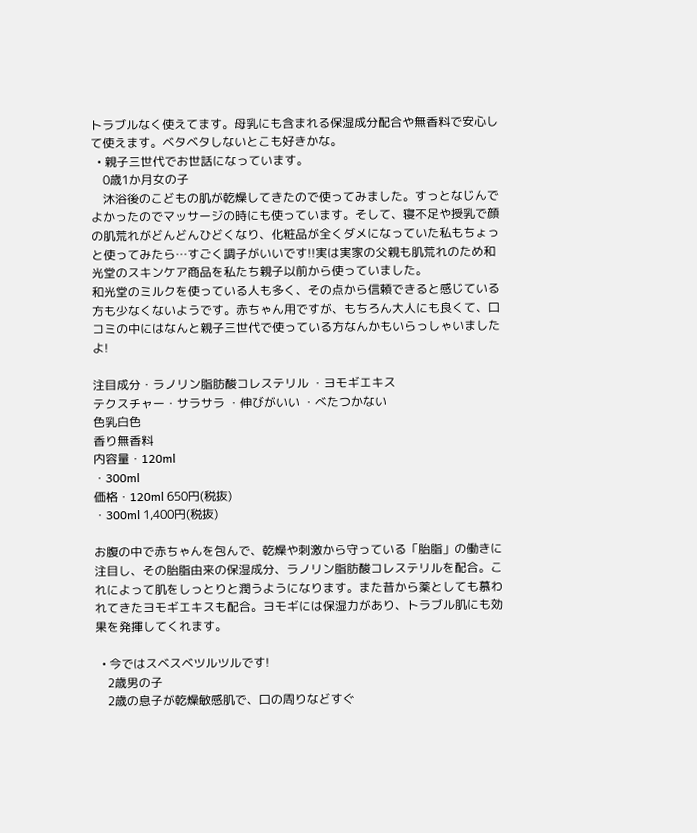トラブルなく使えてます。母乳にも含まれる保湿成分配合や無香料で安心して使えます。ベタベタしないとこも好きかな。
  • 親子三世代でお世話になっています。
    0歳1か月女の子
    沐浴後のこどもの肌が乾燥してきたので使ってみました。すっとなじんでよかったのでマッサージの時にも使っています。そして、寝不足や授乳で顔の肌荒れがどんどんひどくなり、化粧品が全くダメになっていた私もちょっと使ってみたら…すごく調子がいいです!!実は実家の父親も肌荒れのため和光堂のスキンケア商品を私たち親子以前から使っていました。
和光堂のミルクを使っている人も多く、その点から信頼できると感じている方も少なくないようです。赤ちゃん用ですが、もちろん大人にも良くて、口コミの中にはなんと親子三世代で使っている方なんかもいらっしゃいましたよ!

注目成分・ラノリン脂肪酸コレステリル ・ヨモギエキス
テクスチャー・サラサラ ・伸びがいい ・べたつかない
色乳白色
香り無香料
内容量・120ml
・300ml
価格・120ml 650円(税抜)
・300ml 1,400円(税抜)

お腹の中で赤ちゃんを包んで、乾燥や刺激から守っている「胎脂」の働きに注目し、その胎脂由来の保湿成分、ラノリン脂肪酸コレステリルを配合。これによって肌をしっとりと潤うようになります。また昔から薬としても慕われてきたヨモギエキスも配合。ヨモギには保湿力があり、トラブル肌にも効果を発揮してくれます。

  • 今ではスベスベツルツルです!
    2歳男の子
    2歳の息子が乾燥敏感肌で、口の周りなどすぐ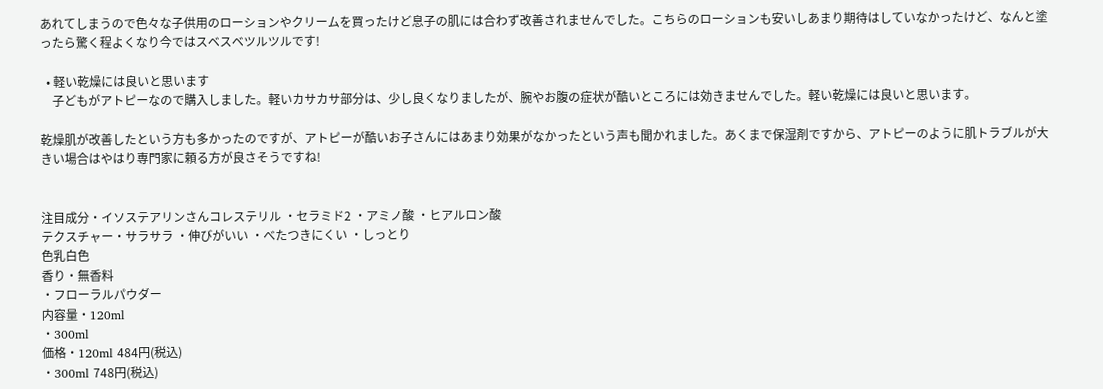あれてしまうので色々な子供用のローションやクリームを買ったけど息子の肌には合わず改善されませんでした。こちらのローションも安いしあまり期待はしていなかったけど、なんと塗ったら驚く程よくなり今ではスベスベツルツルです!

  • 軽い乾燥には良いと思います
    子どもがアトピーなので購入しました。軽いカサカサ部分は、少し良くなりましたが、腕やお腹の症状が酷いところには効きませんでした。軽い乾燥には良いと思います。

乾燥肌が改善したという方も多かったのですが、アトピーが酷いお子さんにはあまり効果がなかったという声も聞かれました。あくまで保湿剤ですから、アトピーのように肌トラブルが大きい場合はやはり専門家に頼る方が良さそうですね!


注目成分・イソステアリンさんコレステリル ・セラミド2 ・アミノ酸 ・ヒアルロン酸
テクスチャー・サラサラ ・伸びがいい ・べたつきにくい ・しっとり
色乳白色
香り・無香料
・フローラルパウダー
内容量・120ml
・300ml
価格・120ml 484円(税込)
・300ml 748円(税込)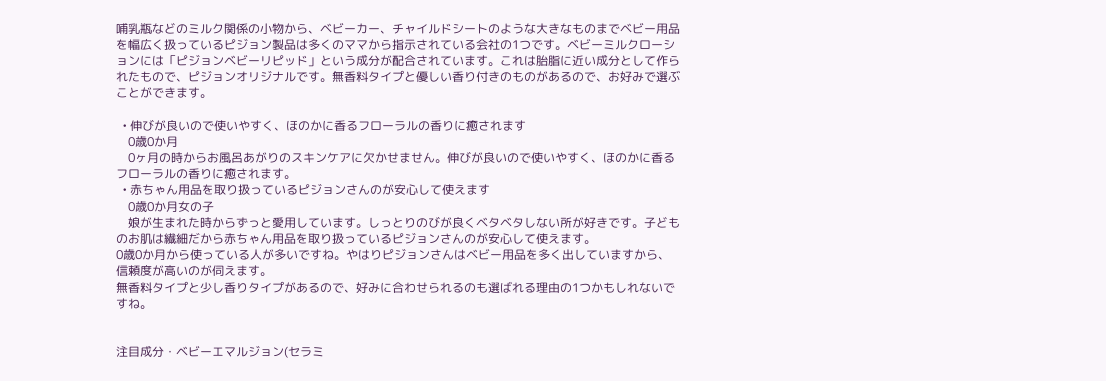哺乳瓶などのミルク関係の小物から、ベビーカー、チャイルドシートのような大きなものまでベビー用品を幅広く扱っているピジョン製品は多くのママから指示されている会社の1つです。ベビーミルクローションには「ピジョンベビーリピッド」という成分が配合されています。これは胎脂に近い成分として作られたもので、ピジョンオリジナルです。無香料タイプと優しい香り付きのものがあるので、お好みで選ぶことができます。

  • 伸びが良いので使いやすく、ほのかに香るフローラルの香りに癒されます
    0歳0か月
    0ヶ月の時からお風呂あがりのスキンケアに欠かせません。伸びが良いので使いやすく、ほのかに香るフローラルの香りに癒されます。
  • 赤ちゃん用品を取り扱っているピジョンさんのが安心して使えます
    0歳0か月女の子
    娘が生まれた時からずっと愛用しています。しっとりのびが良くベタベタしない所が好きです。子どものお肌は繊細だから赤ちゃん用品を取り扱っているピジョンさんのが安心して使えます。
0歳0か月から使っている人が多いですね。やはりピジョンさんはベビー用品を多く出していますから、信頼度が高いのが伺えます。
無香料タイプと少し香りタイプがあるので、好みに合わせられるのも選ばれる理由の1つかもしれないですね。


注目成分・ベビーエマルジョン(セラミ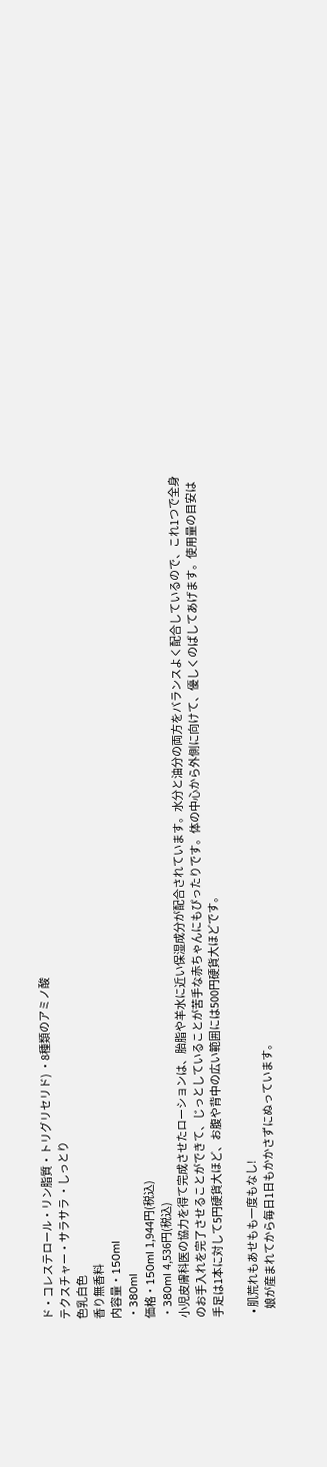ド・コレステロール・リン脂質・トリグリセリド) ・8種類のアミノ酸
テクスチャー・サラサラ ・しっとり
色乳白色
香り無香料
内容量・150ml
・380ml
価格・150ml 1,944円(税込)
・380ml 4,536円(税込)
小児皮膚科医の協力を得て完成させたローションは、胎脂や羊水に近い保湿成分が配合されています。水分と油分の両方をバランスよく配合しているので、これ1つで全身のお手入れを完了させることができて、じっとしていることが苦手な赤ちゃんにもぴったりです。体の中心から外側に向けて、優しくのばしてあげます。使用量の目安は手足は1本に対して5円硬貨大ほど、お腹や背中の広い範囲には500円硬貨大ほどです。

  • 肌荒れもあせもも一度もなし!
    娘が産まれてから毎日1日もかかさずにぬっています。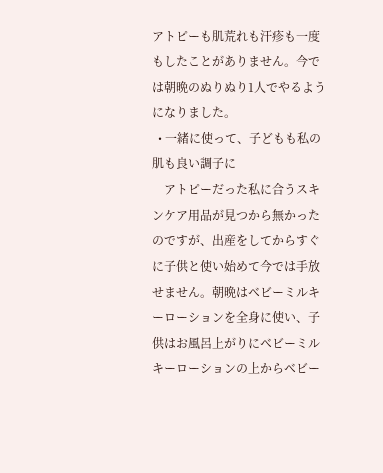アトピーも肌荒れも汗疹も一度もしたことがありません。今では朝晩のぬりぬり1人でやるようになりました。
  • 一緒に使って、子どもも私の肌も良い調子に
    アトピーだった私に合うスキンケア用品が見つから無かったのですが、出産をしてからすぐに子供と使い始めて今では手放せません。朝晩はベビーミルキーローションを全身に使い、子供はお風呂上がりにベビーミルキーローションの上からベビー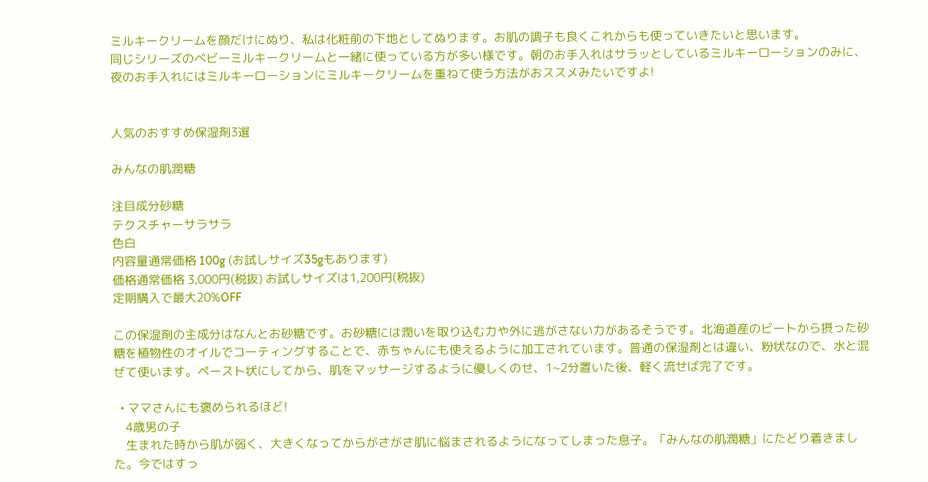ミルキークリームを顔だけにぬり、私は化粧前の下地としてぬります。お肌の調子も良くこれからも使っていきたいと思います。
同じシリーズのベビーミルキークリームと一緒に使っている方が多い様です。朝のお手入れはサラッとしているミルキーローションのみに、夜のお手入れにはミルキーローションにミルキークリームを重ねて使う方法がおススメみたいですよ!


人気のおすすめ保湿剤3選

みんなの肌潤糖

注目成分砂糖
テクスチャーサラサラ
色白
内容量通常価格 100g (お試しサイズ35gもあります)
価格通常価格 3,000円(税抜) お試しサイズは1,200円(税抜)
定期購入で最大20%OFF

この保湿剤の主成分はなんとお砂糖です。お砂糖には潤いを取り込む力や外に逃がさない力があるそうです。北海道産のビートから摂った砂糖を植物性のオイルでコーティングすることで、赤ちゃんにも使えるように加工されています。普通の保湿剤とは違い、粉状なので、水と混ぜて使います。ペースト状にしてから、肌をマッサージするように優しくのせ、1~2分置いた後、軽く流せば完了です。

  • ママさんにも褒められるほど!
    4歳男の子
    生まれた時から肌が弱く、大きくなってからがさがさ肌に悩まされるようになってしまった息子。「みんなの肌潤糖」にたどり着きました。今ではすっ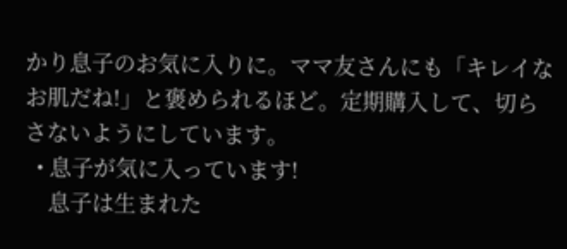かり息子のお気に入りに。ママ友さんにも「キレイなお肌だね!」と褒められるほど。定期購入して、切らさないようにしています。
  • 息子が気に入っています!
    息子は生まれた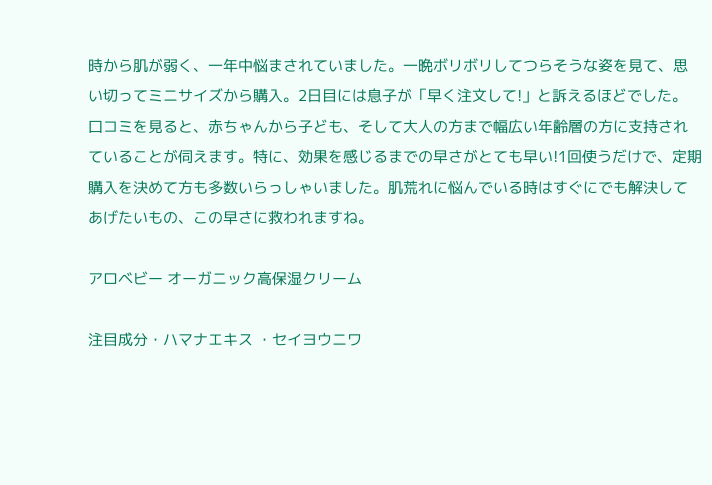時から肌が弱く、一年中悩まされていました。一晩ボリボリしてつらそうな姿を見て、思い切ってミニサイズから購入。2日目には息子が「早く注文して!」と訴えるほどでした。
口コミを見ると、赤ちゃんから子ども、そして大人の方まで幅広い年齢層の方に支持されていることが伺えます。特に、効果を感じるまでの早さがとても早い!1回使うだけで、定期購入を決めて方も多数いらっしゃいました。肌荒れに悩んでいる時はすぐにでも解決してあげたいもの、この早さに救われますね。

アロベビー オーガニック高保湿クリーム

注目成分・ハマナエキス ・セイヨウニワ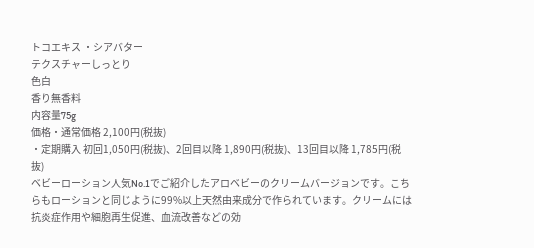トコエキス ・シアバター
テクスチャーしっとり
色白
香り無香料
内容量75g
価格・通常価格 2,100円(税抜)
・定期購入 初回1,050円(税抜)、2回目以降 1,890円(税抜)、13回目以降 1,785円(税抜)
ベビーローション人気No.1でご紹介したアロベビーのクリームバージョンです。こちらもローションと同じように99%以上天然由来成分で作られています。クリームには抗炎症作用や細胞再生促進、血流改善などの効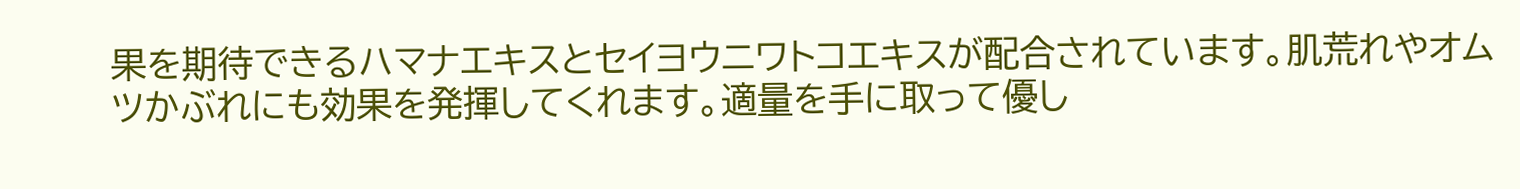果を期待できるハマナエキスとセイヨウニワトコエキスが配合されています。肌荒れやオムツかぶれにも効果を発揮してくれます。適量を手に取って優し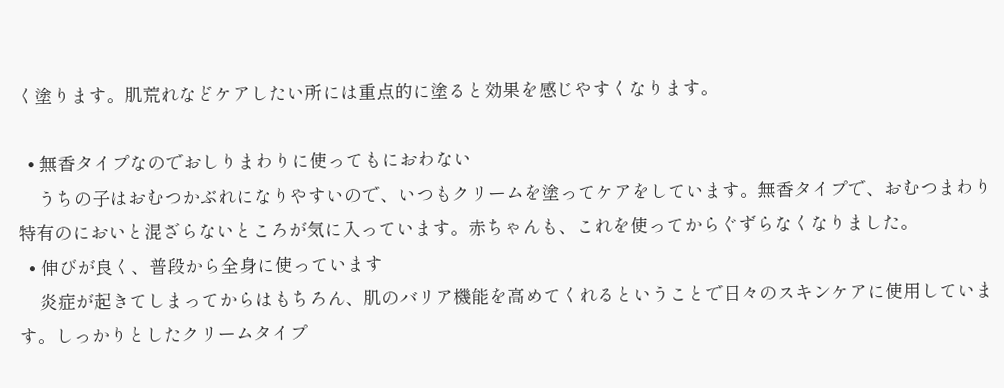く塗ります。肌荒れなどケアしたい所には重点的に塗ると効果を感じやすくなります。

  • 無香タイプなのでおしりまわりに使ってもにおわない
    うちの子はおむつかぶれになりやすいので、いつもクリームを塗ってケアをしています。無香タイプで、おむつまわり特有のにおいと混ざらないところが気に入っています。赤ちゃんも、これを使ってからぐずらなくなりました。
  • 伸びが良く、普段から全身に使っています
    炎症が起きてしまってからはもちろん、肌のバリア機能を高めてくれるということで日々のスキンケアに使用しています。しっかりとしたクリームタイプ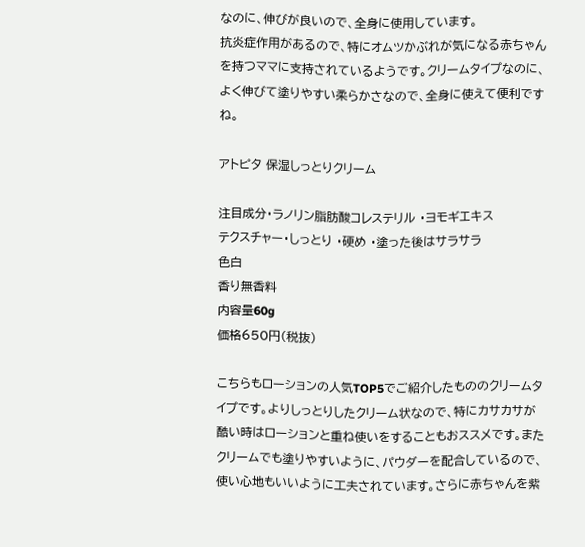なのに、伸びが良いので、全身に使用しています。
抗炎症作用があるので、特にオムツかぶれが気になる赤ちゃんを持つママに支持されているようです。クリームタイプなのに、よく伸びて塗りやすい柔らかさなので、全身に使えて便利ですね。

アトピタ 保湿しっとりクリーム

注目成分・ラノリン脂肪酸コレステリル ・ヨモギエキス
テクスチャー・しっとり ・硬め ・塗った後はサラサラ
色白
香り無香料
内容量60g
価格650円(税抜)

こちらもローションの人気TOP5でご紹介したもののクリームタイプです。よりしっとりしたクリーム状なので、特にカサカサが酷い時はローションと重ね使いをすることもおススメです。またクリームでも塗りやすいように、パウダーを配合しているので、使い心地もいいように工夫されています。さらに赤ちゃんを紫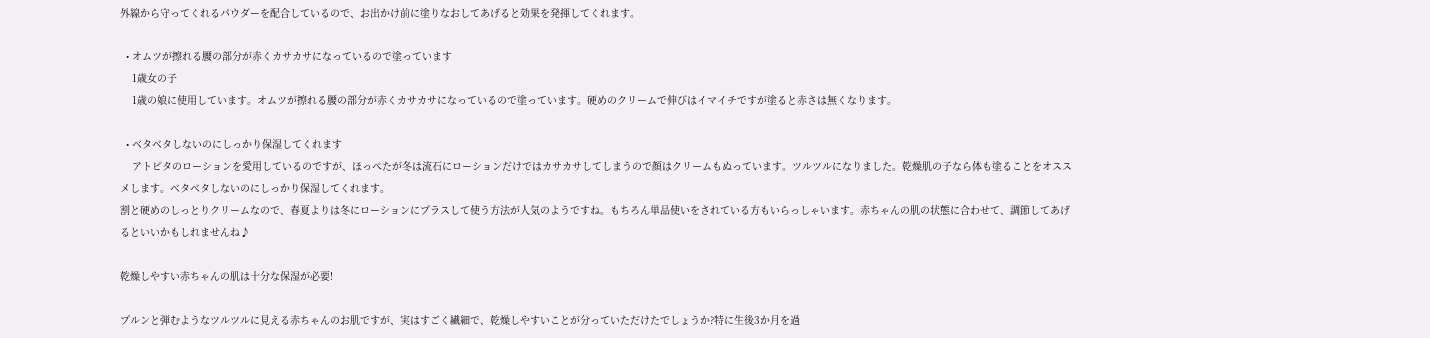外線から守ってくれるパウダーを配合しているので、お出かけ前に塗りなおしてあげると効果を発揮してくれます。

  • オムツが擦れる腰の部分が赤くカサカサになっているので塗っています
    1歳女の子
    1歳の娘に使用しています。オムツが擦れる腰の部分が赤くカサカサになっているので塗っています。硬めのクリームで伸びはイマイチですが塗ると赤さは無くなります。

  • ベタベタしないのにしっかり保湿してくれます
    アトピタのローションを愛用しているのですが、ほっぺたが冬は流石にローションだけではカサカサしてしまうので顔はクリームもぬっています。ツルツルになりました。乾燥肌の子なら体も塗ることをオススメします。ベタベタしないのにしっかり保湿してくれます。
割と硬めのしっとりクリームなので、春夏よりは冬にローションにプラスして使う方法が人気のようですね。もちろん単品使いをされている方もいらっしゃいます。赤ちゃんの肌の状態に合わせて、調節してあげるといいかもしれませんね♪

乾燥しやすい赤ちゃんの肌は十分な保湿が必要!

プルンと弾むようなツルツルに見える赤ちゃんのお肌ですが、実はすごく繊細で、乾燥しやすいことが分っていただけたでしょうか?特に生後3か月を過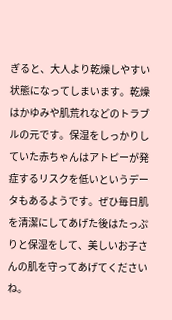ぎると、大人より乾燥しやすい状態になってしまいます。乾燥はかゆみや肌荒れなどのトラブルの元です。保湿をしっかりしていた赤ちゃんはアトピーが発症するリスクを低いというデータもあるようです。ぜひ毎日肌を清潔にしてあげた後はたっぷりと保湿をして、美しいお子さんの肌を守ってあげてくださいね。